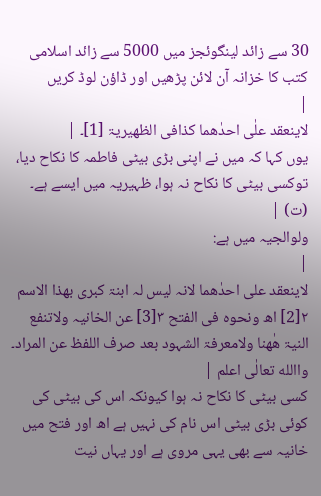30 سے زائد لینگوئجز میں 5000 سے زائد اسلامی کتب کا خزانہ آن لائن پڑھیں اور ڈاؤن لوڈ کریں
|
لاینعقد علٰی احدٰھما کذافی الظھیریۃ [1]۔ |
یوں کہا کہ میں نے اپنی بڑی بیٹی فاطمہ کا نکاح دیا، توکسی بیٹی کا نکاح نہ ہوا، ظہیریہ میں ایسے ہے۔ (ت) |
ولوالجیہ میں ہے:
|
لاینعقد علی احدٰھما لانہ لیس لہ ابنۃ کبری بھذا الاسم ٢[2] اھ ونحوہ فی الفتح ٣[3] عن الخانیہ ولاتنفع النیۃ ھٰھنا ولامعرفۃ الشہود بعد صرف اللفظ عن المراد۔ واالله تعالٰی اعلم |
کسی بیٹی کا نکاح نہ ہوا کیونکہ اس کی بیٹی کی کوئی بڑی بیٹی اس نام کی نہیں ہے اھ اور فتح میں خانیہ سے بھی یہی مروی ہے اور یہاں نیت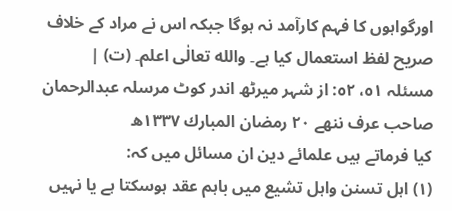اورگواہوں کا فہم کارآمد نہ ہوگا جبکہ اس نے مراد کے خلاف صریح لفظ استعمال کیا ہے۔ والله تعالٰی اعلم۔ (ت) |
مسئلہ ٥١، ٥٢: از شہر میرٹھ اندر کوٹ مرسلہ عبدالرحمان صاحب عرف ننھے ٢٠ رمضان المبارك ١٣٣٧ھ
کیا فرماتے ہیں علمائے دین ان مسائل میں کہ:
(١) اہل تسنن واہل تشیع میں باہم عقد ہوسکتا ہے یا نہیں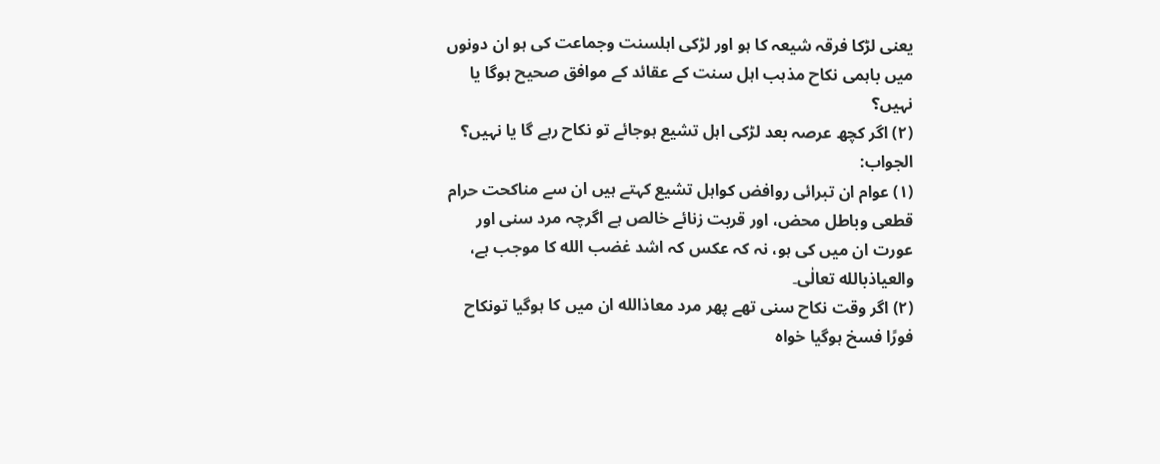یعنی لڑکا فرقہ شیعہ کا ہو اور لڑکی اہلسنت وجماعت کی ہو ان دونوں میں باہمی نکاح مذہب اہل سنت کے عقائد کے موافق صحیح ہوگا یا نہیں؟
(٢) اگر کچھ عرصہ بعد لڑکی اہل تشیع ہوجائے تو نکاح رہے گا یا نہیں؟
الجواب:
(١) عوام ان تبرائی روافض کواہل تشیع کہتے ہیں ان سے مناکحت حرام قطعی وباطل محض، اور قربت زنائے خالص ہے اگرچہ مرد سنی اور عورت ان میں کی ہو، نہ کہ عکس کہ اشد غضب الله کا موجب ہے، والعیاذبالله تعالٰی۔
(٢) اگر وقت نکاح سنی تھے پھر مرد معاذالله ان میں کا ہوگیا تونکاح فورًا فسخ ہوگیا خواہ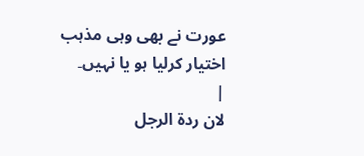عورت نے بھی وہی مذہب اختیار کرلیا ہو یا نہیں۔
|
لان ردۃ الرجل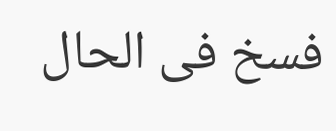فسخ فی الحال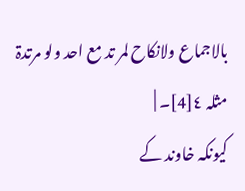بالاجماع ولانکاح لمر تد مع احد ولو مرتدۃ مثلہ ٤[4]۔ |
کیونکہ خاوند کے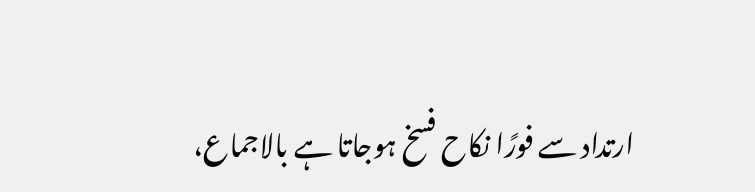ارتداد سے فورًا نکاح فسخ ہوجاتا ہے بالاجماع،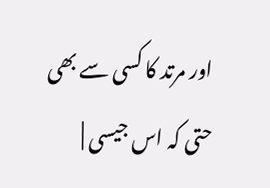اور مرتد کا کسی سے بھی حتی کہ اس جیسی |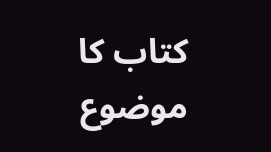کتاب کا موضوع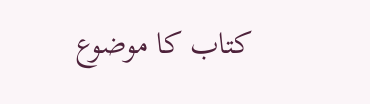کتاب کا موضوع